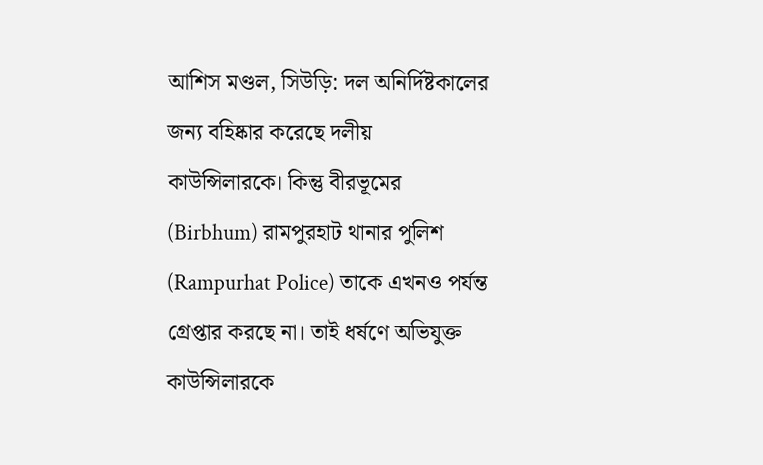আশিস মণ্ডল, সিউড়ি: দল অনির্দিষ্টকালের জন্য বহিষ্কার করেছে দলীয় কাউন্সিলারকে। কিন্তু বীরভূমের (Birbhum) রামপুরহাট থানার পুলিশ (Rampurhat Police) তাকে এখনও পর্যন্ত গ্রেপ্তার করছে না। তাই ধর্ষণে অভিযুক্ত কাউন্সিলারকে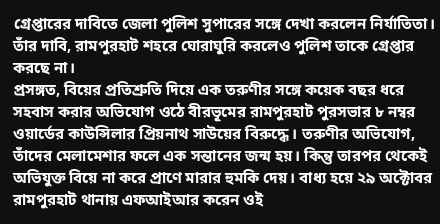গ্রেপ্তারের দাবিতে জেলা পুলিশ সুপারের সঙ্গে দেখা করলেন নির্যাতিতা। তাঁর দাবি, রামপুরহাট শহরে ঘোরাঘুরি করলেও পুলিশ তাকে গ্রেপ্তার করছে না।
প্রসঙ্গত, বিয়ের প্রতিশ্রুতি দিয়ে এক তরুণীর সঙ্গে কয়েক বছর ধরে সহবাস করার অভিযোগ ওঠে বীরভূমের রামপুরহাট পুরসভার ৮ নম্বর ওয়ার্ডের কাউন্সিলার প্রিয়নাথ সাউয়ের বিরুদ্ধে। তরুণীর অভিযোগ, তাঁদের মেলামেশার ফলে এক সন্তানের জন্ম হয়। কিন্তু তারপর থেকেই অভিযুক্ত বিয়ে না করে প্রাণে মারার হুমকি দেয়। বাধ্য হয়ে ২৯ অক্টোবর রামপুরহাট থানায় এফআইআর করেন ওই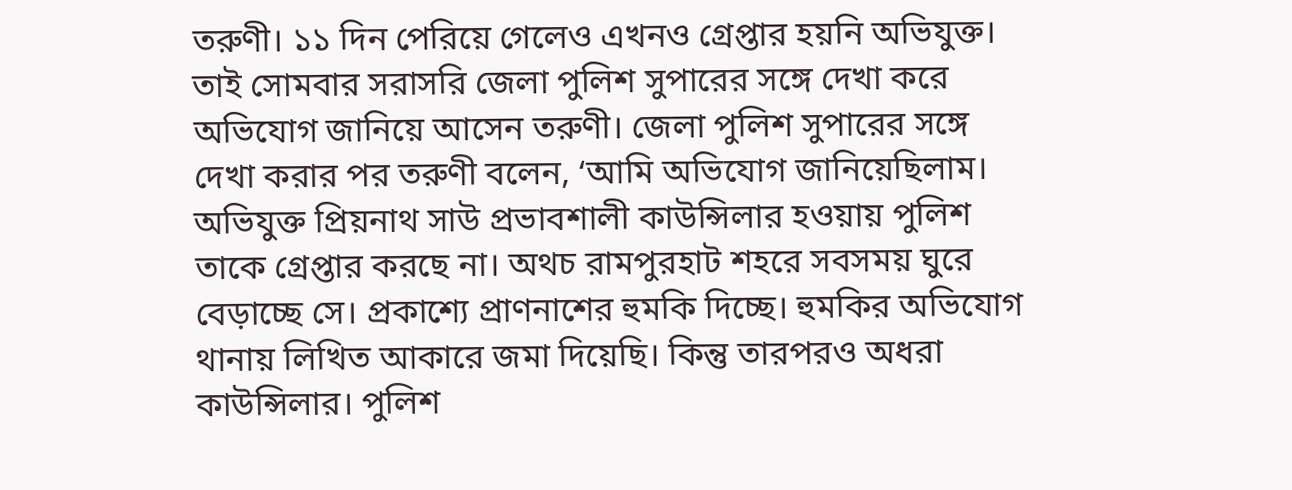তরুণী। ১১ দিন পেরিয়ে গেলেও এখনও গ্রেপ্তার হয়নি অভিযুক্ত। তাই সোমবার সরাসরি জেলা পুলিশ সুপারের সঙ্গে দেখা করে অভিযোগ জানিয়ে আসেন তরুণী। জেলা পুলিশ সুপারের সঙ্গে দেখা করার পর তরুণী বলেন, ‘আমি অভিযোগ জানিয়েছিলাম। অভিযুক্ত প্রিয়নাথ সাউ প্রভাবশালী কাউন্সিলার হওয়ায় পুলিশ তাকে গ্রেপ্তার করছে না। অথচ রামপুরহাট শহরে সবসময় ঘুরে বেড়াচ্ছে সে। প্রকাশ্যে প্রাণনাশের হুমকি দিচ্ছে। হুমকির অভিযোগ থানায় লিখিত আকারে জমা দিয়েছি। কিন্তু তারপরও অধরা কাউন্সিলার। পুলিশ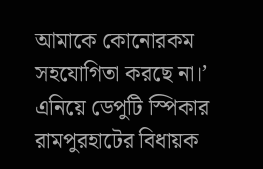আমাকে কোনোরকম সহযোগিতা করছে না।’
এনিয়ে ডেপুটি স্পিকার রামপুরহাটের বিধায়ক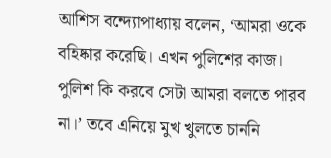আশিস বন্দ্যোপাধ্যায় বলেন, ‘আমরা ওকে বহিষ্কার করেছি। এখন পুলিশের কাজ। পুলিশ কি করবে সেটা আমরা বলতে পারব না।’ তবে এনিয়ে মুখ খুলতে চাননি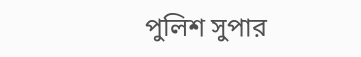পুলিশ সুপার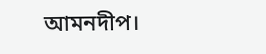আমনদীপ।